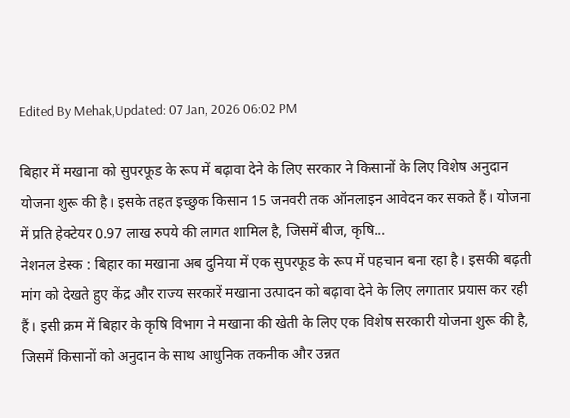Edited By Mehak,Updated: 07 Jan, 2026 06:02 PM

बिहार में मखाना को सुपरफूड के रूप में बढ़ावा देने के लिए सरकार ने किसानों के लिए विशेष अनुदान योजना शुरू की है। इसके तहत इच्छुक किसान 15 जनवरी तक ऑनलाइन आवेदन कर सकते हैं। योजना में प्रति हेक्टेयर 0.97 लाख रुपये की लागत शामिल है, जिसमें बीज, कृषि...
नेशनल डेस्क : बिहार का मखाना अब दुनिया में एक सुपरफूड के रूप में पहचान बना रहा है। इसकी बढ़ती मांग को देखते हुए केंद्र और राज्य सरकारें मखाना उत्पादन को बढ़ावा देने के लिए लगातार प्रयास कर रही हैं। इसी क्रम में बिहार के कृषि विभाग ने मखाना की खेती के लिए एक विशेष सरकारी योजना शुरू की है, जिसमें किसानों को अनुदान के साथ आधुनिक तकनीक और उन्नत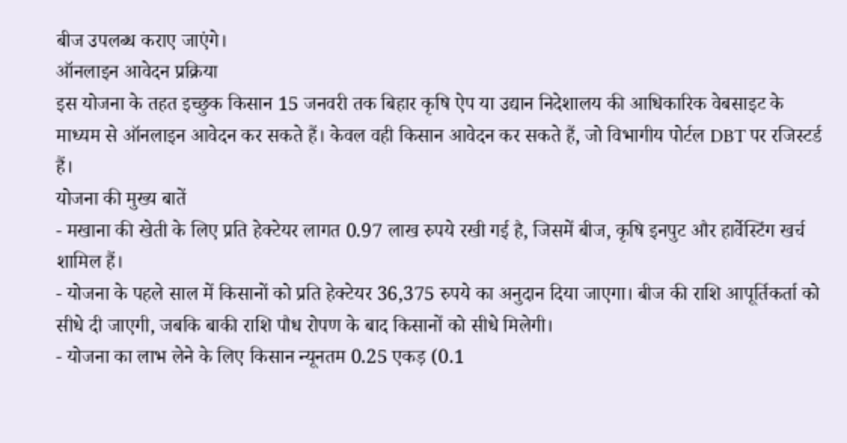बीज उपलब्ध कराए जाएंगे।
ऑनलाइन आवेदन प्रक्रिया
इस योजना के तहत इच्छुक किसान 15 जनवरी तक बिहार कृषि ऐप या उद्यान निदेशालय की आधिकारिक वेबसाइट के माध्यम से ऑनलाइन आवेदन कर सकते हैं। केवल वही किसान आवेदन कर सकते हैं, जो विभागीय पोर्टल DBT पर रजिस्टर्ड हैं।
योजना की मुख्य बातें
- मखाना की खेती के लिए प्रति हेक्टेयर लागत 0.97 लाख रुपये रखी गई है, जिसमें बीज, कृषि इनपुट और हार्वेस्टिंग खर्च शामिल हैं।
- योजना के पहले साल में किसानों को प्रति हेक्टेयर 36,375 रुपये का अनुदान दिया जाएगा। बीज की राशि आपूर्तिकर्ता को सीधे दी जाएगी, जबकि बाकी राशि पौध रोपण के बाद किसानों को सीधे मिलेगी।
- योजना का लाभ लेने के लिए किसान न्यूनतम 0.25 एकड़ (0.1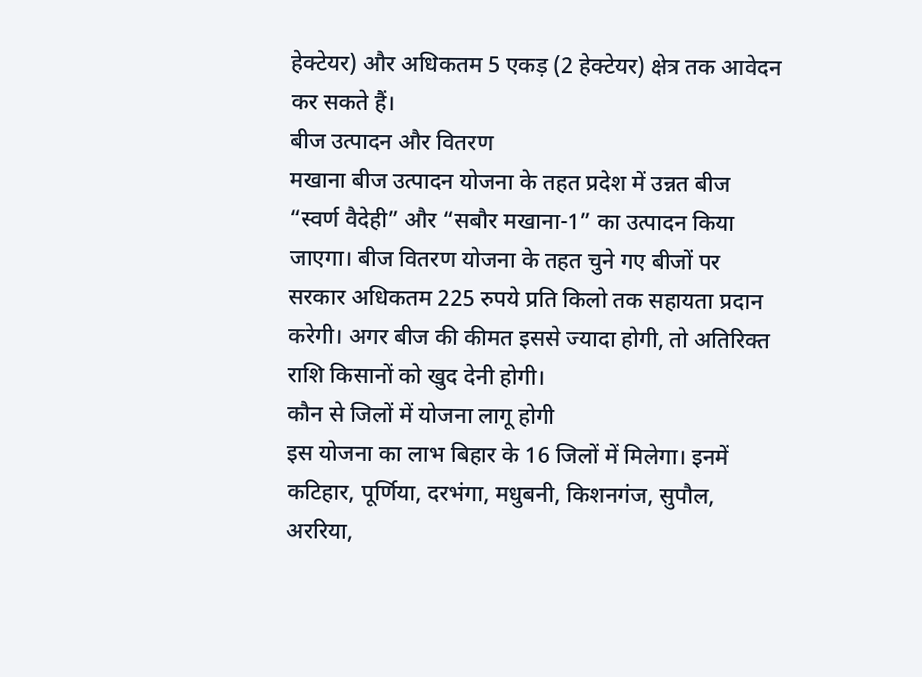हेक्टेयर) और अधिकतम 5 एकड़ (2 हेक्टेयर) क्षेत्र तक आवेदन कर सकते हैं।
बीज उत्पादन और वितरण
मखाना बीज उत्पादन योजना के तहत प्रदेश में उन्नत बीज “स्वर्ण वैदेही” और “सबौर मखाना-1” का उत्पादन किया जाएगा। बीज वितरण योजना के तहत चुने गए बीजों पर सरकार अधिकतम 225 रुपये प्रति किलो तक सहायता प्रदान करेगी। अगर बीज की कीमत इससे ज्यादा होगी, तो अतिरिक्त राशि किसानों को खुद देनी होगी।
कौन से जिलों में योजना लागू होगी
इस योजना का लाभ बिहार के 16 जिलों में मिलेगा। इनमें कटिहार, पूर्णिया, दरभंगा, मधुबनी, किशनगंज, सुपौल, अररिया,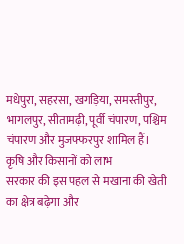मधेपुरा, सहरसा, खगड़िया, समस्तीपुर, भागलपुर, सीतामढ़ी, पूर्वी चंपारण, पश्चिम चंपारण और मुजफ्फरपुर शामिल हैं।
कृषि और किसानों को लाभ
सरकार की इस पहल से मखाना की खेती का क्षेत्र बढ़ेगा और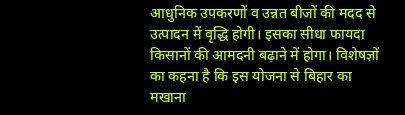आधुनिक उपकरणों व उन्नत बीजों की मदद से उत्पादन में वृद्धि होगी। इसका सीधा फायदा किसानों की आमदनी बढ़ाने में होगा। विशेषज्ञों का कहना है कि इस योजना से बिहार का मखाना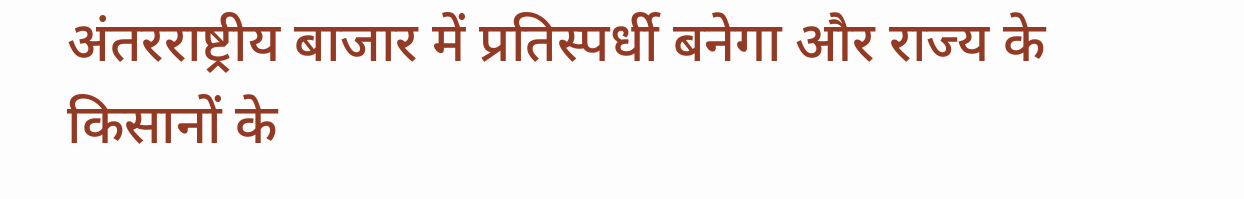अंतरराष्ट्रीय बाजार में प्रतिस्पर्धी बनेगा और राज्य के किसानों के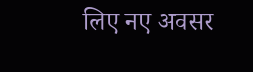लिए नए अवसर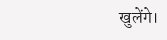खुलेंगे।